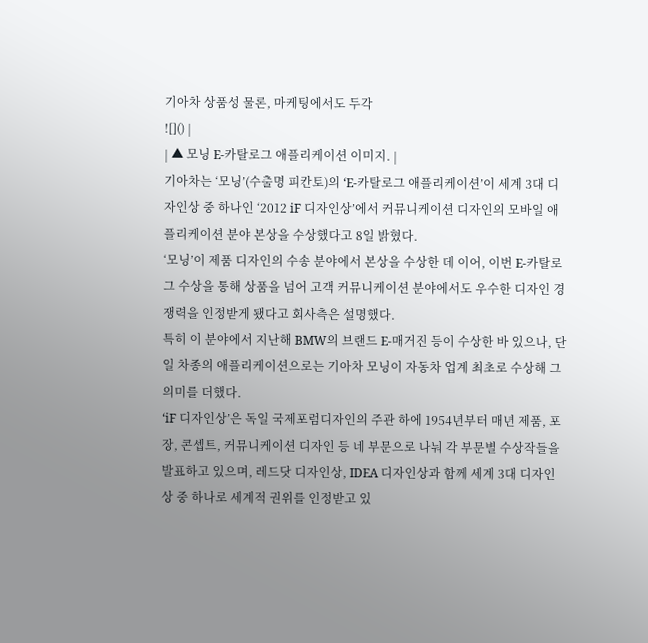기아차 상품성 물론, 마케팅에서도 두각
![]() |
| ▲ 모닝 E-카탈로그 애플리케이션 이미지. |
기아차는 ‘모닝’(수출명 피칸토)의 ‘E-카탈로그 애플리케이션’이 세계 3대 디자인상 중 하나인 ‘2012 iF 디자인상’에서 커뮤니케이션 디자인의 모바일 애플리케이션 분야 본상을 수상했다고 8일 밝혔다.
‘모닝’이 제품 디자인의 수송 분야에서 본상을 수상한 데 이어, 이번 E-카탈로그 수상을 통해 상품을 넘어 고객 커뮤니케이션 분야에서도 우수한 디자인 경쟁력을 인정받게 됐다고 회사측은 설명했다.
특히 이 분야에서 지난해 BMW의 브랜드 E-매거진 등이 수상한 바 있으나, 단일 차종의 애플리케이션으로는 기아차 모닝이 자동차 업계 최초로 수상해 그 의미를 더했다.
‘iF 디자인상’은 독일 국제포럼디자인의 주관 하에 1954년부터 매년 제품, 포장, 콘셉트, 커뮤니케이션 디자인 등 네 부문으로 나눠 각 부문별 수상작들을 발표하고 있으며, 레드닷 디자인상, IDEA 디자인상과 함께 세계 3대 디자인상 중 하나로 세계적 권위를 인정받고 있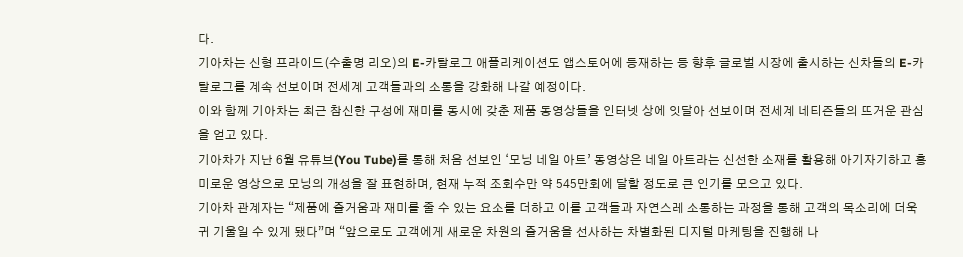다.
기아차는 신형 프라이드(수출명 리오)의 E-카탈로그 애플리케이션도 앱스토어에 등재하는 등 향후 글로벌 시장에 출시하는 신차들의 E-카탈로그를 계속 선보이며 전세계 고객들과의 소통을 강화해 나갈 예정이다.
이와 함께 기아차는 최근 참신한 구성에 재미를 동시에 갖춘 제품 동영상들을 인터넷 상에 잇달아 선보이며 전세계 네티즌들의 뜨거운 관심을 얻고 있다.
기아차가 지난 6월 유튜브(You Tube)를 통해 처음 선보인 ‘모닝 네일 아트’ 동영상은 네일 아트라는 신선한 소재를 활용해 아기자기하고 흥미로운 영상으로 모닝의 개성을 잘 표현하며, 현재 누적 조회수만 약 545만회에 달할 정도로 큰 인기를 모으고 있다.
기아차 관계자는 “제품에 즐거움과 재미를 줄 수 있는 요소를 더하고 이를 고객들과 자연스레 소통하는 과정을 통해 고객의 목소리에 더욱 귀 기울일 수 있게 됐다”며 “앞으로도 고객에게 새로운 차원의 즐거움을 선사하는 차별화된 디지털 마케팅을 진행해 나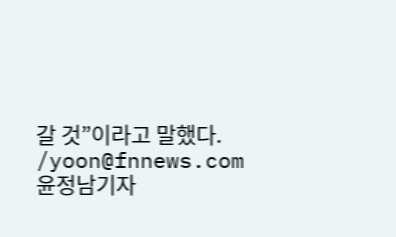갈 것”이라고 말했다.
/yoon@fnnews.com 윤정남기자